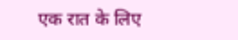एक रात के लिए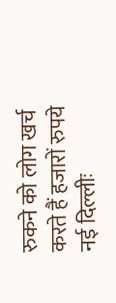रुकने को लोग खर्च करते हैं हजारों रुपये
नई दिल्लीः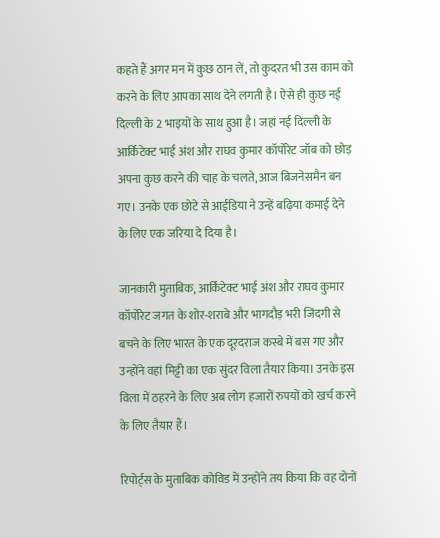कहते हैं अगर मन में कुछ ठान लें, तो कुदरत भी उस काम को करने के लिए आपका साथ देने लगती है। ऐसे ही कुछ नई दिल्ली के 2 भाइयों के साथ हुआ है। जहां नई दिल्ली के आर्किटेक्ट भाई अंश और राघव कुमार कॉर्पोरेट जॉब को छोड़ अपना कुछ करने की चाह के चलते, आज बिजनेसमैन बन गए। उनके एक छोटे से आईडिया ने उन्हें बढ़िया कमाई देने के लिए एक जरिया दे दिया है।

जानकारी मुताबिक, आर्किटेक्ट भाई अंश और राघव कुमार कॉर्पोरेट जगत के शोर-शराबे और भागदौड़ भरी जिंदगी से बचने के लिए भारत के एक दूरदराज कस्बे में बस गए और उन्होंने वहां मिट्टी का एक सुंदर विला तैयार किया। उनके इस विला में ठहरने के लिए अब लोग हजारों रुपयों को खर्च करने के लिए तैयार हैं।

रिपोर्ट्स के मुताबिक कोविड में उन्होंने तय किया कि वह दोनों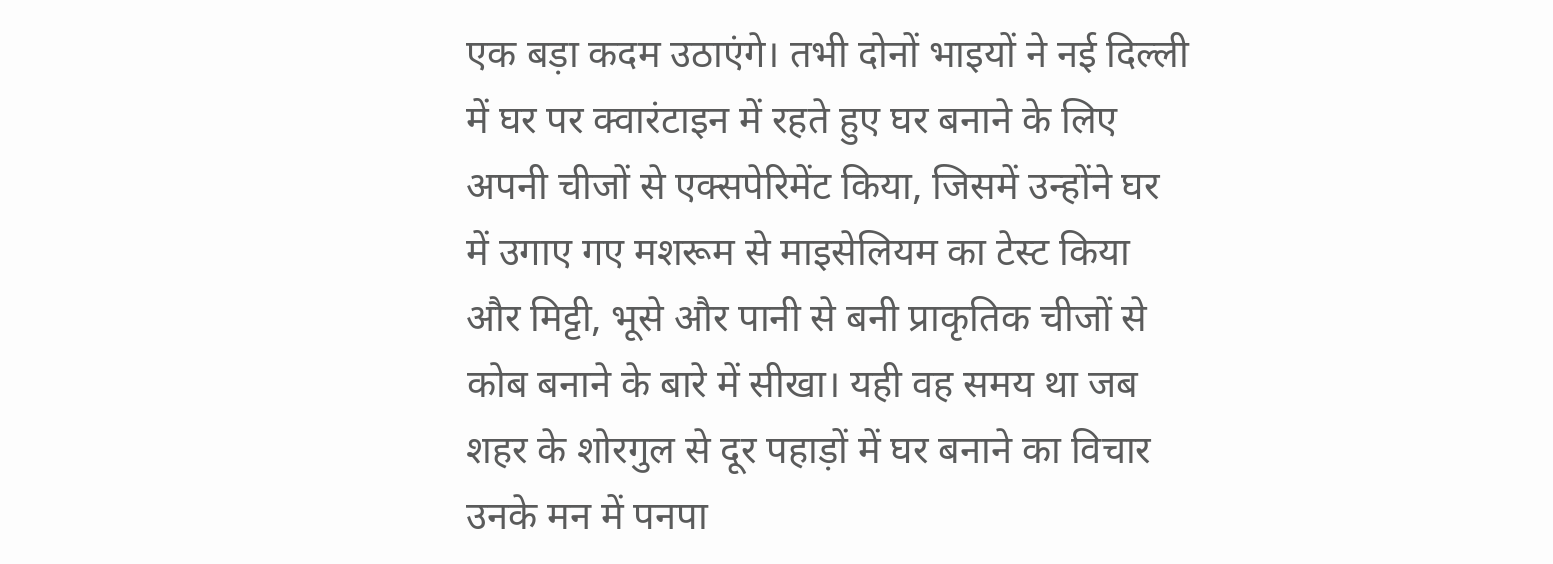एक बड़ा कदम उठाएंगे। तभी दोनों भाइयों ने नई दिल्ली में घर पर क्वारंटाइन में रहते हुए घर बनाने के लिए अपनी चीजों से एक्सपेरिमेंट किया, जिसमें उन्होंने घर में उगाए गए मशरूम से माइसेलियम का टेस्ट किया और मिट्टी, भूसे और पानी से बनी प्राकृतिक चीजों से कोब बनाने के बारे में सीखा। यही वह समय था जब शहर के शोरगुल से दूर पहाड़ों में घर बनाने का विचार उनके मन में पनपा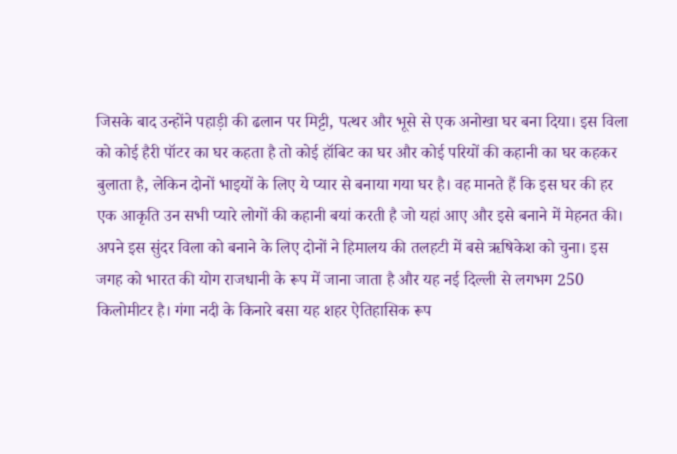जिसके बाद उन्होंने पहाड़ी की ढलान पर मिट्टी, पत्थर और भूसे से एक अनोखा घर बना दिया। इस विला को कोई हैरी पॉटर का घर कहता है तो कोई हॉबिट का घर और कोई परियों की कहानी का घर कहकर बुलाता है, लेकिन दोनों भाइयों के लिए ये प्यार से बनाया गया घर है। वह मानते हैं कि इस घर की हर एक आकृति उन सभी प्यारे लोगों की कहानी बयां करती है जो यहां आए और इसे बनाने में मेहनत की।
अपने इस सुंदर विला को बनाने के लिए दोनों ने हिमालय की तलहटी में बसे ऋषिकेश को चुना। इस जगह को भारत की योग राजधानी के रूप में जाना जाता है और यह नई दिल्ली से लगभग 250 किलोमीटर है। गंगा नदी के किनारे बसा यह शहर ऐतिहासिक रूप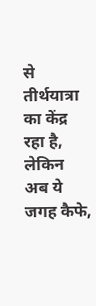से तीर्थयात्रा का केंद्र रहा है, लेकिन अब ये जगह कैफे,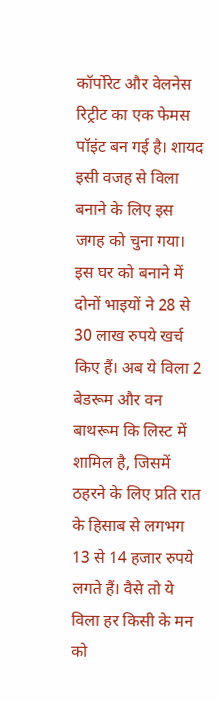कॉर्पोरेट और वेलनेस रिट्रीट का एक फेमस पॉइंट बन गई है। शायद इसी वजह से विला बनाने के लिए इस जगह को चुना गया।
इस घर को बनाने में दोनों भाइयों ने 28 से 30 लाख रुपये खर्च किए हैं। अब ये विला 2 बेडरूम और वन बाथरूम कि लिस्ट में शामिल है, जिसमें ठहरने के लिए प्रति रात के हिसाब से लगभग 13 से 14 हजार रुपये लगते हैं। वैसे तो ये विला हर किसी के मन को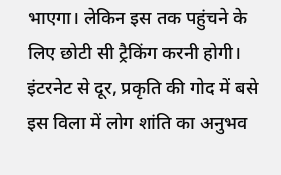भाएगा। लेकिन इस तक पहुंचने के लिए छोटी सी ट्रैकिंग करनी होगी। इंटरनेट से दूर, प्रकृति की गोद में बसे इस विला में लोग शांति का अनुभव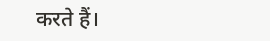करते हैं।